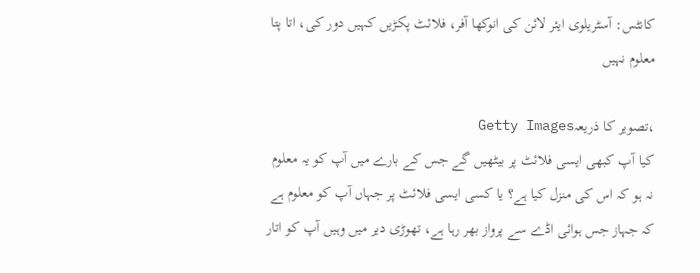کانٹس: آسٹریلوی ایئر لائن کی انوکھا آفر، فلائٹ پکڑیں کہیں دور کی، اتا پتا معلوم نہیں

،تصویر کا ذریعہGetty Images
کیا آپ کبھی ایسی فلائٹ پر بیٹھیں گے جس کے بارے میں آپ کو یہ معلوم نہ ہو کہ اس کی منزل کیا ہے؟ یا کسی ایسی فلائٹ پر جہاں آپ کو معلوم ہے کہ جہاز جس ہوائی اڈے سے پرواز بھر رہا ہے، تھوڑی دیر میں وہیں آپ کو اتار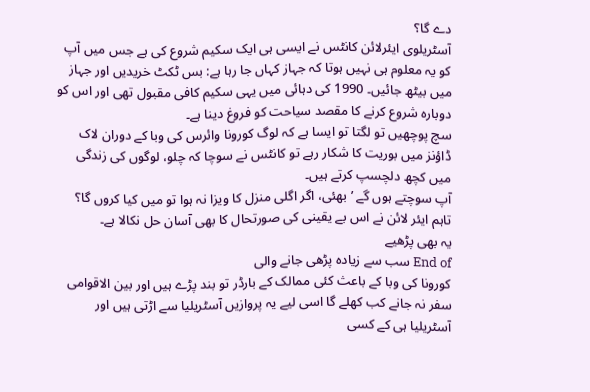دے گا؟
آسٹریلوی ایئرلائن کانٹس نے ایسی ہی ایک سکیم شروع کی ہے جس میں آپ کو یہ معلوم ہی نہیں ہوتا کہ جہاز کہاں جا رہا ہے: بس ٹکٹ خریدیں اور جہاز میں بیٹھ جائیں۔ 1990 کی دہائی میں یہی سکیم کافی مقبول تھی اور اس کو دوبارہ شروع کرنے کا مقصد سیاحت کو فروغ دینا ہے۔
سچ پوچھیں تو لگتا تو ایسا ہے کہ لوگ کورونا وائرس کی وبا کے دوران لاک ڈاؤنز میں بوریت کا شکار رہے تو کانٹس نے سوچا کہ چلو، لوگوں کی زندگی میں کچھ دلچسپ کرتے ہیں۔
آپ سوچتے ہوں گے ’بھئی، اگر اگلی منزل کا ویزا نہ ہوا تو میں کیا کروں گا؟ تاہم ایئر لائن نے اس بے یقینی کی صورتحال کا بھی آسان حل نکالا ہے۔
یہ بھی پڑھیے
End of سب سے زیادہ پڑھی جانے والی
کورونا کی وبا کے باعث کئی ممالک کے بارڈر تو بند پڑے ہیں اور بین الاقوامی سفر نہ جانے کب کھلے گا اسی لیے یہ پروازیں آسٹریلیا سے اڑتی ہیں اور آسٹریلیا ہی کے کسی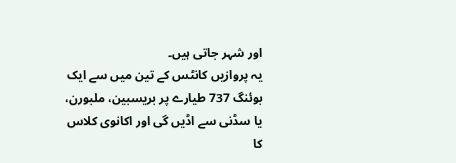اور شہر جاتی ہیں۔
یہ پروازیں کانٹس کے تین میں سے ایک بوئنگ 737 طیارے پر بریسبین، ملبورن، یا سڈنی سے اڈیں گی اور اکانوی کلاس کا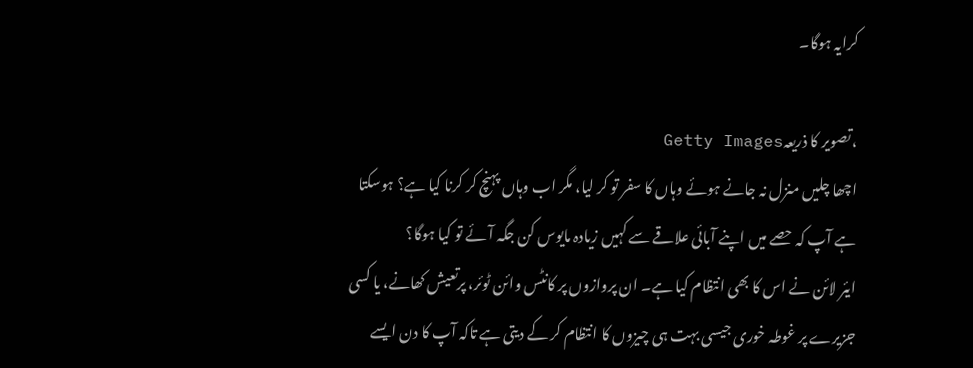کرایہ ہوگا۔

،تصویر کا ذریعہGetty Images
اچھا چلیں منزل نہ جانے ہوئے وہاں کا سفر تو کر لیا، مگر اب وہاں پہنچ کر کرنا کیا ہے؟ ہوسکتا ہے آپ کہ حصے میں اپنے آبائی علاقے سے کہیں زیادہ مایوس کن جگہ آئے تو کیا ہوگا؟
ایئر لائن نے اس کا بھی انتظام کیا ہے۔ ان پروازوں پر کانٹس وائن ٹوئر، پرتعیش کھانے، یا کسی جزیرے پر غوطہ خوری جیسی بہت ہی چیزوں کا انتظام کر کے دیتی ہے تاکہ آپ کا دن ایسے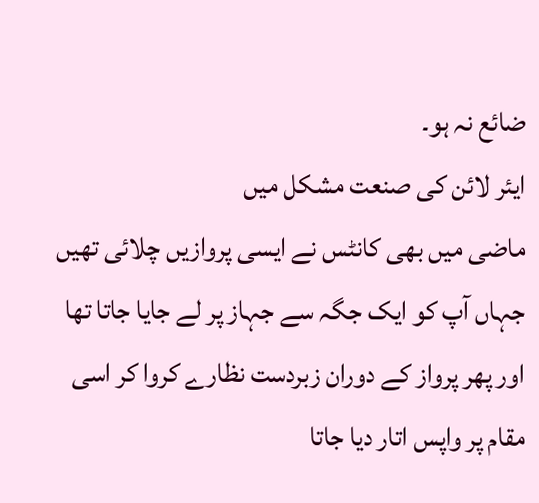ضائع نہ ہو۔
ایئر لائن کی صنعت مشکل میں
ماضی میں بھی کانٹس نے ایسی پروازیں چلائی تھیں جہاں آپ کو ایک جگہ سے جہاز پر لے جایا جاتا تھا اور پھر پرواز کے دوران زبردست نظارے کروا کر اسی مقام پر واپس اتار دیا جاتا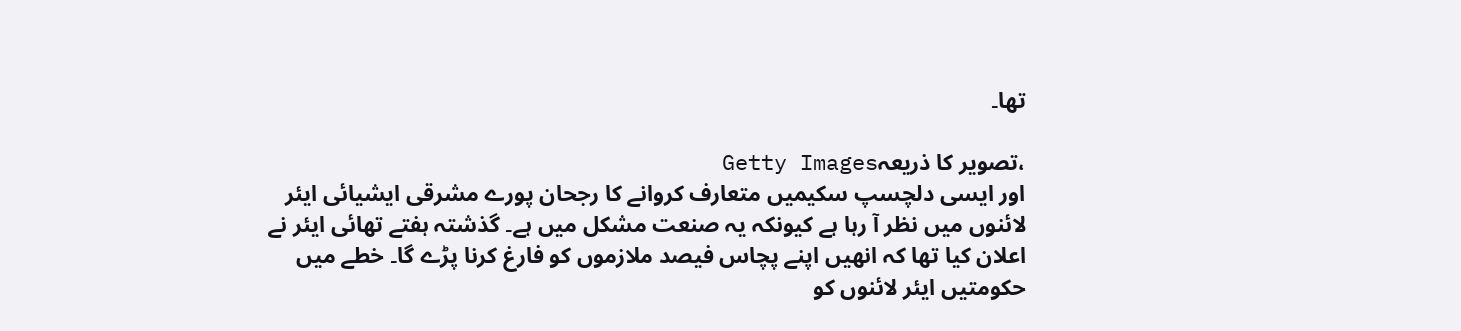تھا۔

،تصویر کا ذریعہGetty Images
اور ایسی دلچسپ سکیمیں متعارف کروانے کا رجحان پورے مشرقی ایشیائی ایئر لائنوں میں نظر آ رہا ہے کیونکہ یہ صنعت مشکل میں ہے۔ گذشتہ ہفتے تھائی ایئر نے اعلان کیا تھا کہ انھیں اپنے پچاس فیصد ملازموں کو فارغ کرنا پڑے گا۔ خطے میں حکومتیں ایئر لائنوں کو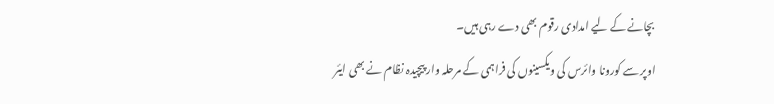بچانے کے لیے امدادی رقوم بھی دے رہی ہیں۔
اوپر سے کورونا وائرس کی ویکسینوں کی فراہمی کے مرحلہ وار پیچیدہ نظام نے بھی ایئر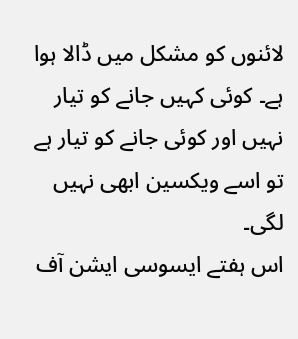لائنوں کو مشکل میں ڈالا ہوا ہے۔ کوئی کہیں جانے کو تیار نہیں اور کوئی جانے کو تیار ہے تو اسے ویکسین ابھی نہیں لگی۔
اس ہفتے ایسوسی ایشن آف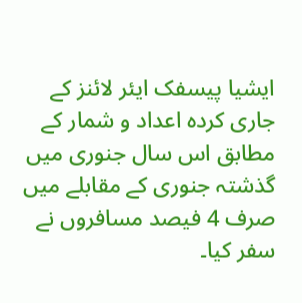ایشیا پیسفک ایئر لائنز کے جاری کردہ اعداد و شمار کے مطابق اس سال جنوری میں گذشتہ جنوری کے مقابلے میں صرف 4 فیصد مسافروں نے سفر کیا۔